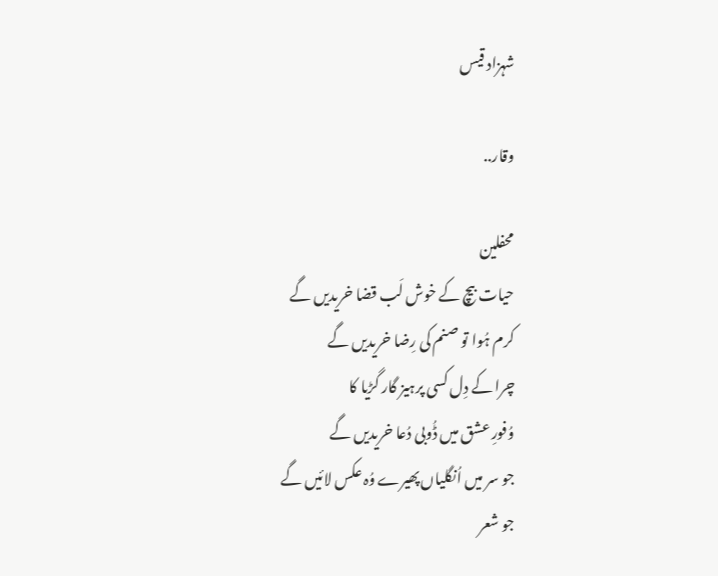شہزاد قیس

وقار..

محفلین
حیات بیچ کے خوش لَب قضا خریدیں گے
کرم ہُوا تو صنم کی رِضا خریدیں گے
چرا کے دِل کسی پرہیز گار گڑیا کا
وُفورِ عشق میں ڈُوبی دُعا خریدیں گے
جو سر میں اُنگلیاں پھیرے وُہ عکس لائیں گے
جو شعر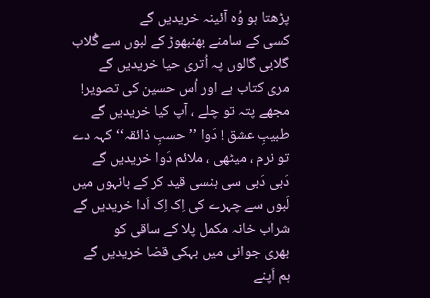پڑھتا ہو وُہ آئینہ خریدیں گے
کسی کے سامنے بھنبھوڑ کے لبوں سے گُلاب
گلابی گالوں پہ اُتری حیا خریدیں گے
مری کتاب ہے اور اُس حسین کی تصویر!
مجھے پتہ تو چلے ، آپ کیا خریدیں گے
طبیبِ عشق ! دَوا ’’حسبِ ذائقہ‘‘ کہہ دے
تو نرم ، میٹھی ، ملائم دَوا خریدیں گے
دَبی دَبی سی ہنسی قید کر کے بانہوں میں
لَبوں سے چہرے کی اِک اِک اَدا خریدیں گے
شراب خانہ مکمل پلا کے ساقی کو
بھری جوانی میں بہکی قضا خریدیں گے
ہم اَپنے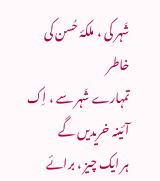شَہر کی ، ملکۂ حُسن کی خاطر
تمہارے شَہر سے ، اِک آئینہ خریدیں گے
ہر ایک چیز ، برائے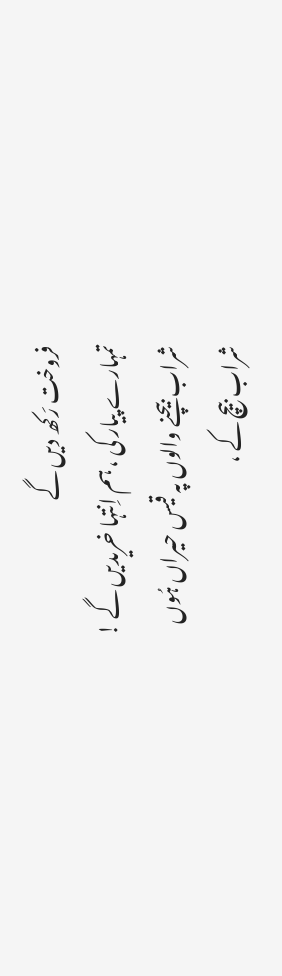فروخت رَکھ دیں گے
تمہارے پیار کی ، ہم اِنتہا خریدیں گے !
شراب بیچنے والوں پہ قیس حیراں ہُوں
شراب بیچ کے ،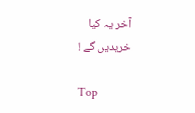آخر یہ کیا خریدیں گے !

Top